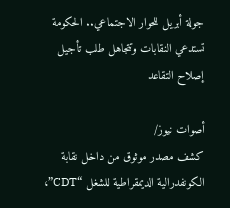جولة أبريل للحوار الاجتماعي.. الحكومة تستدعي النقابات وتتجاهل طلب تأجيل إصلاح التقاعد

أصوات نيوز/
كشف مصدر موثوق من داخل نقابة الكونفدرالية الديمقراطية للشغل “CDT”،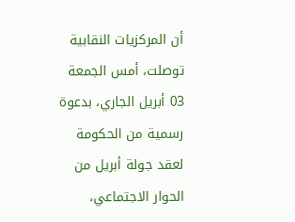أن المركزيات النقابية توصلت، أمس الجمعة 03 أبريل الجاري، بدعوة رسمية من الحكومة لعقد جولة أبريل من الحوار الاجتماعي،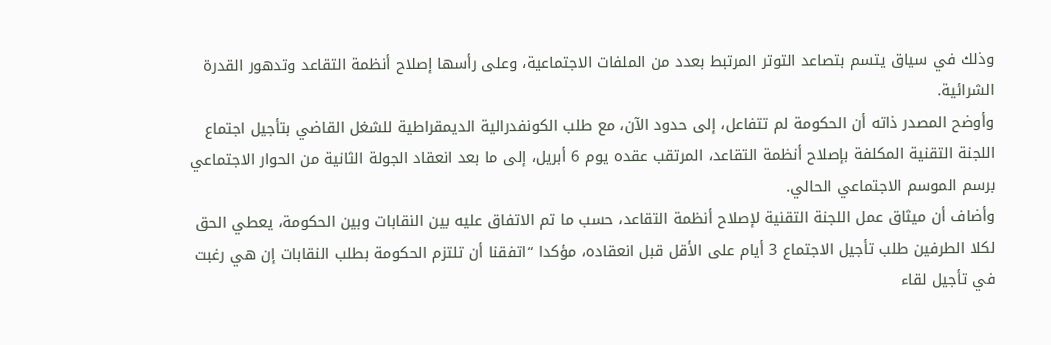وذلك في سياق يتسم بتصاعد التوتر المرتبط بعدد من الملفات الاجتماعية، وعلى رأسها إصلاح أنظمة التقاعد وتدهور القدرة الشرائية.
وأوضح المصدر ذاته أن الحكومة لم تتفاعل، إلى حدود الآن، مع طلب الكونفدرالية الديمقراطية للشغل القاضي بتأجيل اجتماع اللجنة التقنية المكلفة بإصلاح أنظمة التقاعد، المرتقب عقده يوم 6 أبريل، إلى ما بعد انعقاد الجولة الثانية من الحوار الاجتماعي برسم الموسم الاجتماعي الحالي.
وأضاف أن ميثاق عمل اللجنة التقنية لإصلاح أنظمة التقاعد، حسب ما تم الاتفاق عليه بين النقابات وبين الحكومة، يعطي الحق لكلا الطرفين طلب تأجيل الاجتماع 3 أيام على الأقل قبل انعقاده، مؤكدا “اتفقنا أن تلتزم الحكومة بطلب النقابات إن هي رغبت في تأجيل لقاء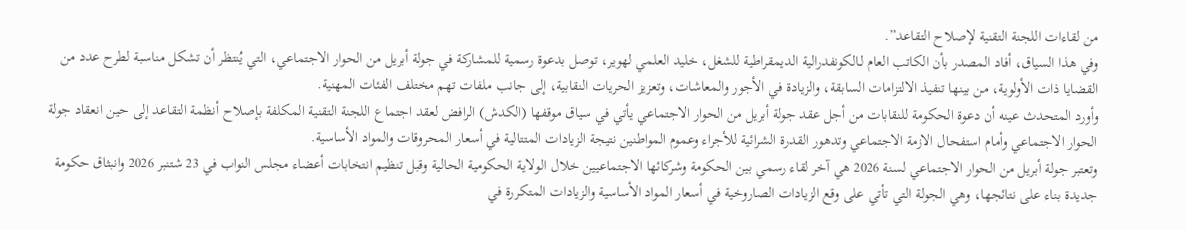من لقاءات اللجنة التقنية لإصلاح التقاعد”.
وفي هذا السياق، أفاد المصدر بأن الكاتب العام لـالكونفدرالية الديمقراطية للشغل، خليد العلمي لهوير، توصل بدعوة رسمية للمشاركة في جولة أبريل من الحوار الاجتماعي، التي يُنتظر أن تشكل مناسبة لطرح عدد من القضايا ذات الأولوية، من بينها تنفيذ الالتزامات السابقة، والزيادة في الأجور والمعاشات، وتعزيز الحريات النقابية، إلى جانب ملفات تهم مختلف الفئات المهنية.
وأورد المتحدث عينه أن دعوة الحكومة للنقابات من أجل عقد جولة أبريل من الحوار الاجتماعي يأتي في سياق موقفها (الكدش) الرافض لعقد اجتماع اللجنة التقنية المكلفة بإصلاح أنظمة التقاعد إلى حين انعقاد جولة الحوار الاجتماعي وأمام استفحال الازمة الاجتماعي وتدهور القدرة الشرائية للأجراء وعموم المواطنين نتيجة الزيادات المتتالية في أسعار المحروقات والمواد الأساسية.
وتعتبر جولة أبريل من الحوار الاجتماعي لسنة 2026 هي آخر لقاء رسمي بين الحكومة وشركائها الاجتماعيين خلال الولاية الحكومية الحالية وقبل تنظيم انتخابات أعضاء مجلس النواب في 23 شتنبر 2026 وانبثاق حكومة جديدة بناء على نتائجها، وهي الجولة التي تأتي على وقع الزيادات الصاروخية في أسعار المواد الأساسية والزيادات المتكررة في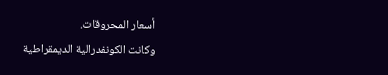أسعار المحروقات.
وكانت الكونفدرالية الديمقراطية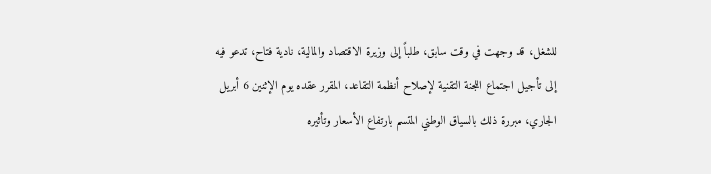للشغل، قد وجهت في وقت سابق، طلباً إلى وزيرة الاقتصاد والمالية، نادية فتاح، تدعو فيه إلى تأجيل اجتماع اللجنة التقنية لإصلاح أنظمة التقاعد، المقرر عقده يوم الإثنين 6 أبريل الجاري، مبررة ذلك بالسياق الوطني المتسم بارتفاع الأسعار وتأثيره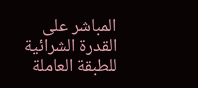المباشر على القدرة الشرائية للطبقة العاملة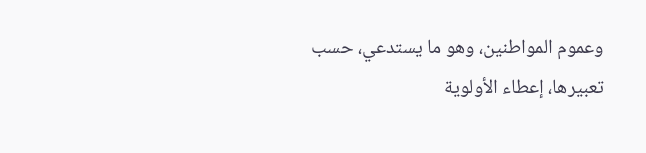وعموم المواطنين، وهو ما يستدعي، حسب تعبيرها، إعطاء الأولوية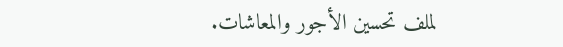لملف تحسين الأجور والمعاشات.